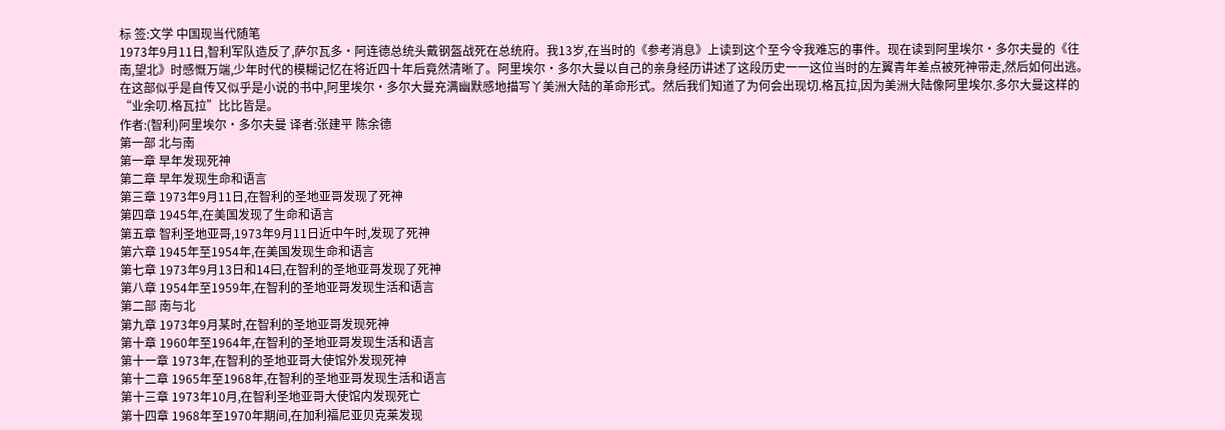标 签:文学 中国现当代随笔
1973年9月11日,智利军队造反了,萨尔瓦多·阿连德总统头戴钢盔战死在总统府。我13岁,在当时的《参考消息》上读到这个至今令我难忘的事件。现在读到阿里埃尔·多尔夫曼的《往南,望北》时感慨万端,少年时代的模糊记忆在将近四十年后竟然清晰了。阿里埃尔·多尔大曼以自己的亲身经历讲述了这段历史一一这位当时的左翼青年差点被死神带走,然后如何出逃。在这部似乎是自传又似乎是小说的书中,阿里埃尔·多尔大曼充满幽默感地描写丫美洲大陆的革命形式。然后我们知道了为何会出现切.格瓦拉,因为美洲大陆像阿里埃尔.多尔大曼这样的“业余叨.格瓦拉”比比皆是。
作者:(智利)阿里埃尔·多尔夫曼 译者:张建平 陈余德
第一部 北与南
第一章 早年发现死神
第二章 早年发现生命和语言
第三章 1973年9月11日,在智利的圣地亚哥发现了死神
第四章 1945年,在美国发现了生命和语言
第五章 智利圣地亚哥,1973年9月11日近中午时,发现了死神
第六章 1945年至1954年,在美国发现生命和语言
第七章 1973年9月13日和14曰,在智利的圣地亚哥发现了死神
第八章 1954年至1959年,在智利的圣地亚哥发现生活和语言
第二部 南与北
第九章 1973年9月某时,在智利的圣地亚哥发现死神
第十章 1960年至1964年,在智利的圣地亚哥发现生活和语言
第十一章 1973年,在智利的圣地亚哥大使馆外发现死神
第十二章 1965年至1968年,在智利的圣地亚哥发现生活和语言
第十三章 1973年10月,在智利圣地亚哥大使馆内发现死亡
第十四章 1968年至1970年期间,在加利福尼亚贝克莱发现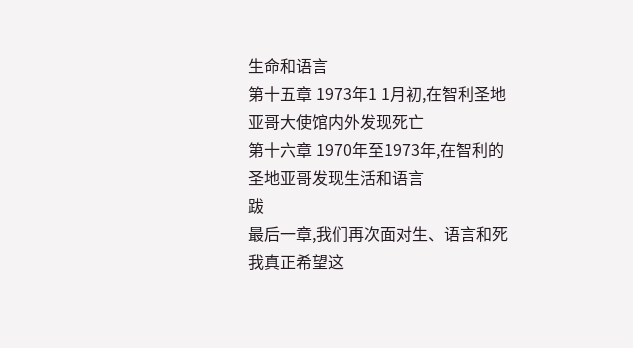生命和语言
第十五章 1973年1 1月初,在智利圣地亚哥大使馆内外发现死亡
第十六章 1970年至1973年,在智利的圣地亚哥发现生活和语言
跋
最后一章,我们再次面对生、语言和死
我真正希望这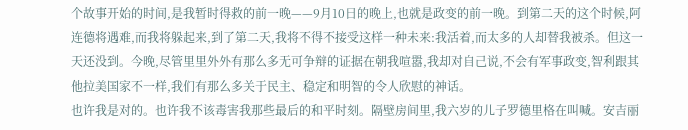个故事开始的时间,是我暂时得救的前一晚——9月10日的晚上,也就是政变的前一晚。到第二天的这个时候,阿连德将遇难,而我将躲起来,到了第二天,我将不得不接受这样一种未来:我活着,而太多的人却替我被杀。但这一天还没到。今晚,尽管里里外外有那么多无可争辩的证据在朝我喧嚣,我却对自己说,不会有军事政变,智利跟其他拉美国家不一样,我们有那么多关于民主、稳定和明智的令人欣慰的神话。
也许我是对的。也许我不该毒害我那些最后的和平时刻。隔壁房间里,我六岁的儿子罗德里格在叫喊。安吉丽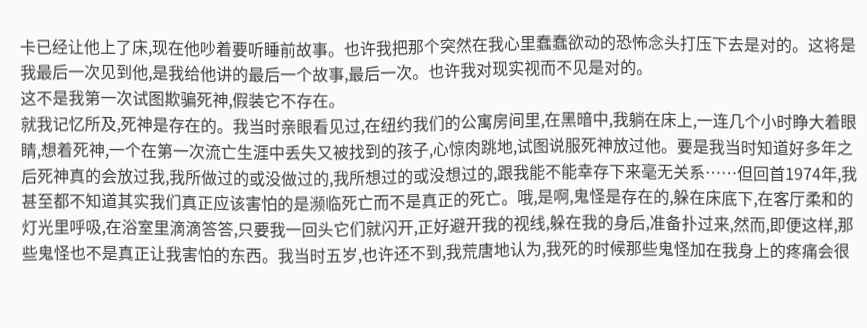卡已经让他上了床,现在他吵着要听睡前故事。也许我把那个突然在我心里蠢蠢欲动的恐怖念头打压下去是对的。这将是我最后一次见到他,是我给他讲的最后一个故事,最后一次。也许我对现实视而不见是对的。
这不是我第一次试图欺骗死神,假装它不存在。
就我记忆所及,死神是存在的。我当时亲眼看见过,在纽约我们的公寓房间里,在黑暗中,我躺在床上,一连几个小时睁大着眼睛,想着死神,一个在第一次流亡生涯中丢失又被找到的孩子,心惊肉跳地,试图说服死神放过他。要是我当时知道好多年之后死神真的会放过我,我所做过的或没做过的,我所想过的或没想过的,跟我能不能幸存下来毫无关系……但回首1974年,我甚至都不知道其实我们真正应该害怕的是濒临死亡而不是真正的死亡。哦,是啊,鬼怪是存在的,躲在床底下,在客厅柔和的灯光里呼吸,在浴室里滴滴答答,只要我一回头它们就闪开,正好避开我的视线,躲在我的身后,准备扑过来,然而,即便这样,那些鬼怪也不是真正让我害怕的东西。我当时五岁,也许还不到,我荒唐地认为,我死的时候那些鬼怪加在我身上的疼痛会很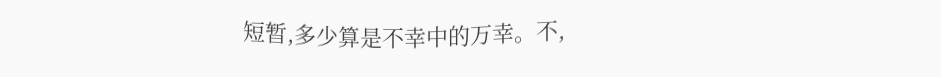短暂,多少算是不幸中的万幸。不,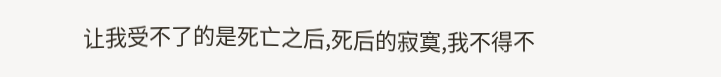让我受不了的是死亡之后,死后的寂寞,我不得不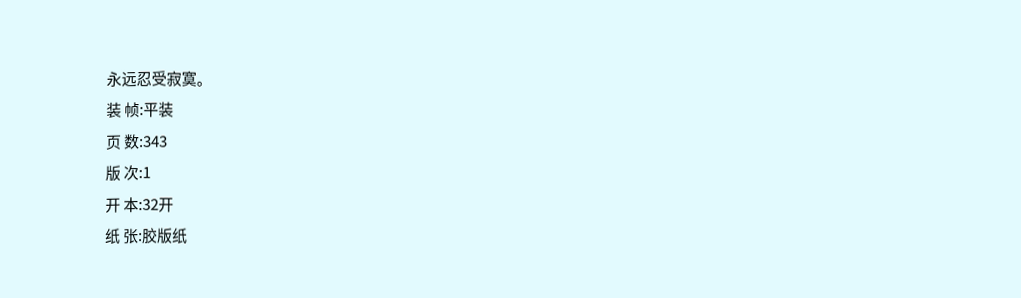永远忍受寂寞。
装 帧:平装
页 数:343
版 次:1
开 本:32开
纸 张:胶版纸